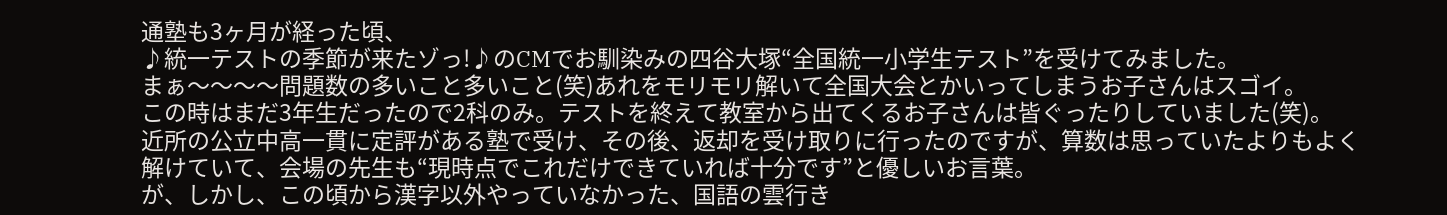通塾も3ヶ月が経った頃、
♪統一テストの季節が来たゾっ!♪のCMでお馴染みの四谷大塚“全国統一小学生テスト”を受けてみました。
まぁ〜〜〜〜問題数の多いこと多いこと(笑)あれをモリモリ解いて全国大会とかいってしまうお子さんはスゴイ。
この時はまだ3年生だったので2科のみ。テストを終えて教室から出てくるお子さんは皆ぐったりしていました(笑)。
近所の公立中高一貫に定評がある塾で受け、その後、返却を受け取りに行ったのですが、算数は思っていたよりもよく解けていて、会場の先生も“現時点でこれだけできていれば十分です”と優しいお言葉。
が、しかし、この頃から漢字以外やっていなかった、国語の雲行き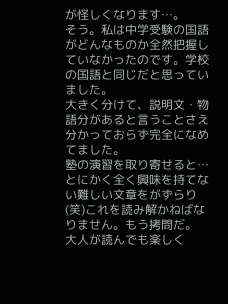が怪しくなります…。
そう。私は中学受験の国語がどんなものか全然把握していなかったのです。学校の国語と同じだと思っていました。
大きく分けて、説明文・物語分があると言うことさえ分かっておらず完全になめてました。
塾の演習を取り寄せると…とにかく全く興味を持てない難しい文章をがずらり(笑)これを読み解かねばなりません。もう拷問だ。
大人が読んでも楽しく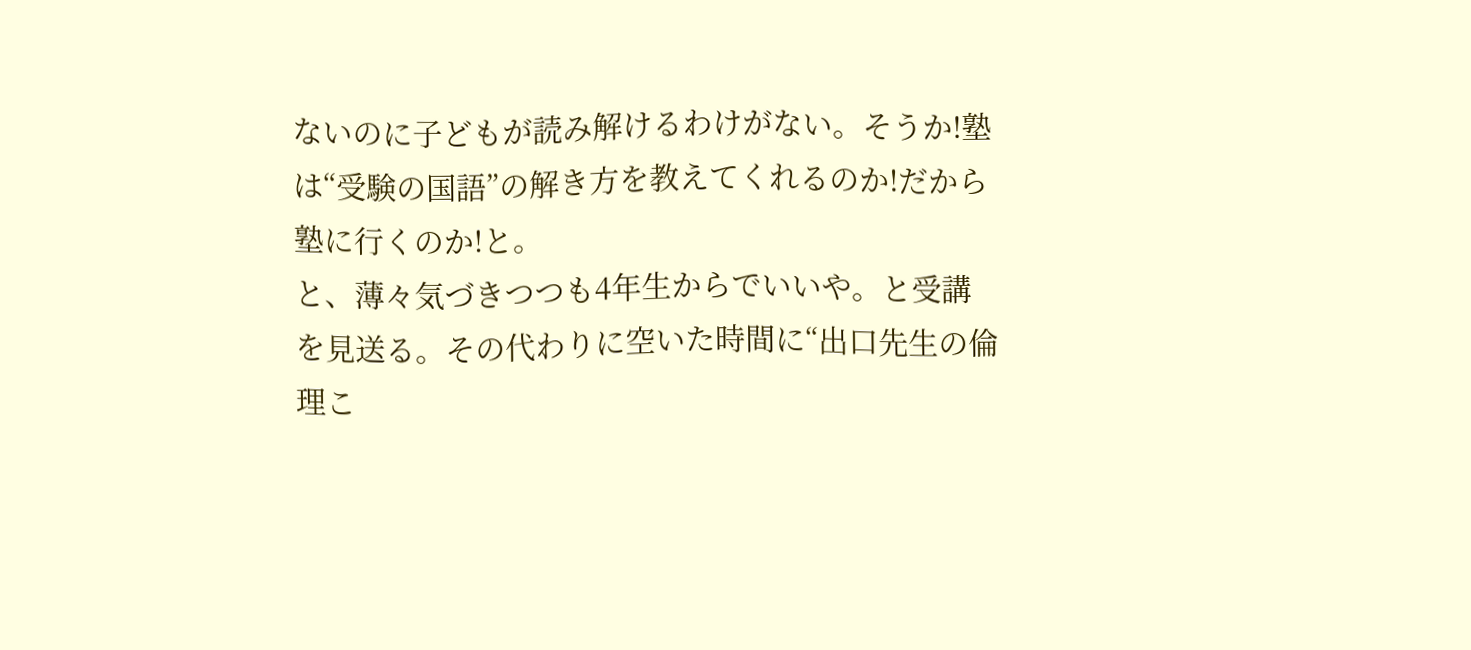ないのに子どもが読み解けるわけがない。そうか!塾は“受験の国語”の解き方を教えてくれるのか!だから塾に行くのか!と。
と、薄々気づきつつも4年生からでいいや。と受講を見送る。その代わりに空いた時間に“出口先生の倫理こ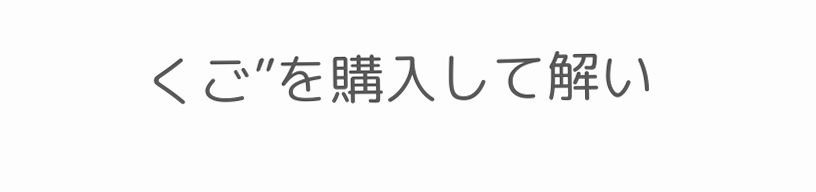くご”を購入して解い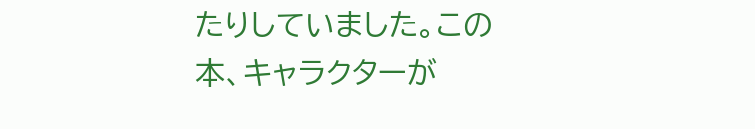たりしていました。この本、キャラクターが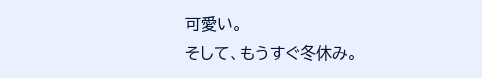可愛い。
そして、もうすぐ冬休み。